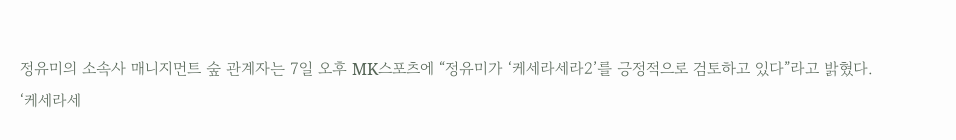정유미의 소속사 매니지먼트 숲 관계자는 7일 오후 MK스포츠에 “정유미가 ‘케세라세라2’를 긍정적으로 검토하고 있다”라고 밝혔다.
‘케세라세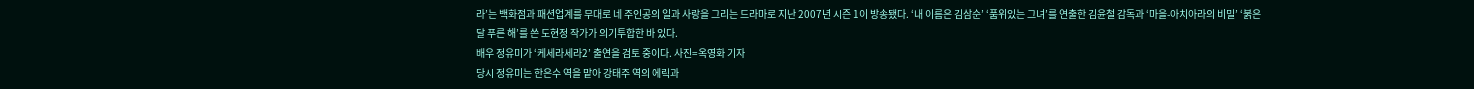라’는 백화점과 패션업계를 무대로 네 주인공의 일과 사랑을 그리는 드라마로 지난 2007년 시즌 1이 방송됐다. ‘내 이름은 김삼순’ ‘품위있는 그녀’를 연출한 김윤철 감독과 ‘마을-아치아라의 비밀’ ‘붉은 달 푸른 해’를 쓴 도현정 작가가 의기투합한 바 있다.
배우 정유미가 ‘케세라세라2’ 출연을 검토 중이다. 사진=옥영화 기자
당시 정유미는 한은수 역을 맡아 강태주 역의 에릭과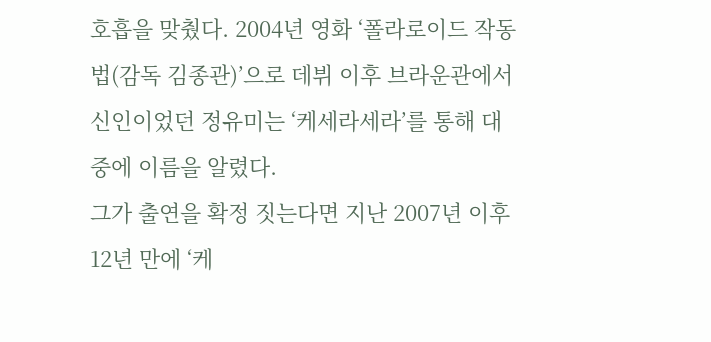호흡을 맞췄다. 2004년 영화 ‘폴라로이드 작동법(감독 김종관)’으로 데뷔 이후 브라운관에서 신인이었던 정유미는 ‘케세라세라’를 통해 대중에 이름을 알렸다.
그가 출연을 확정 짓는다면 지난 2007년 이후 12년 만에 ‘케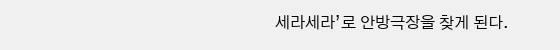세라세라’로 안방극장을 찾게 된다.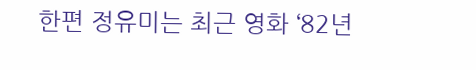한편 정유미는 최근 영화 ‘82년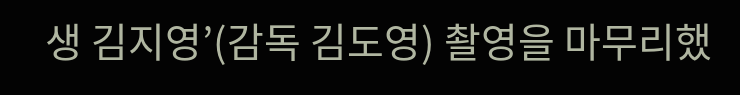생 김지영’(감독 김도영) 촬영을 마무리했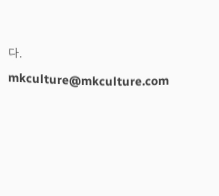다. mkculture@mkculture.com